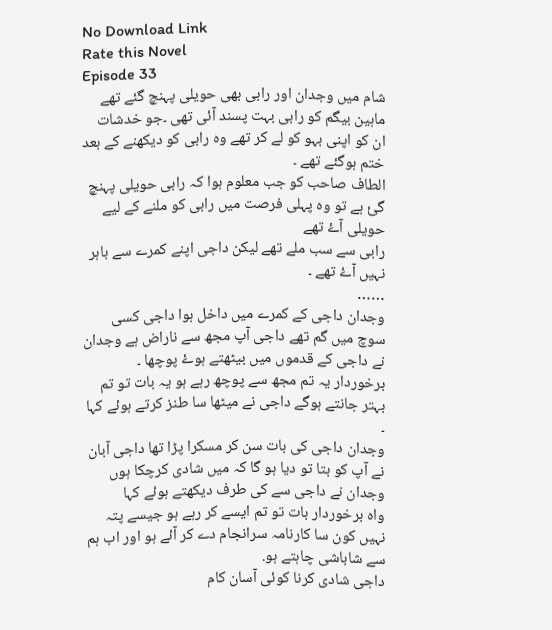No Download Link
Rate this Novel
Episode 33
شام میں وجدان اور رابی بھی حویلی پہنچ گئے تھے ماہین بیگم کو رابی بہت پسند آئی تھی ۔جو خدشات ان کو اپنی بہو کو لے کر تھے وہ رابی کو دیکھنے کے بعد ختم ہوگئے تھے ۔
الطاف صاحب کو جب معلوم ہوا کہ رابی حویلی پہنچ گئ ہے تو وہ پہلی فرصت میں رابی کو ملنے کے لیے حویلی آۓ تھے
رابی سے سب ملے تھے لیکن داجی اپنے کمرے سے باہر نہیں آۓ تھے ۔
……
وجدان داجی کے کمرے میں داخل ہوا داجی کسی سوچ میں گم تھے داجی آپ مجھ سے ناراض ہے وجدان نے داجی کے قدموں میں بیٹھتے ہوۓ پوچھا ۔
برخوردار یہ تم مجھ سے پوچھ رہے ہو یہ بات تو تم بہتر جانتے ہوگے داجی نے میٹھا سا طنز کرتے ہوئے کہا ۔
وجدان داجی کی بات سن کر مسکرا پڑا تھا داجی آبان نے آپ کو بتا تو دیا ہو گا کہ میں شادی کرچکا ہوں وجدان نے داجی سے کی طرف دیکھتے ہوئے کہا
واہ برخوردار بات تو تم ایسے کر رہے ہو جیسے پتہ نہیں کون سا کارنامہ سرانجام دے کر آئے ہو اور اب ہم سے شاباشی چاہتے ہو.
داجی شادی کرنا کوئی آسان کام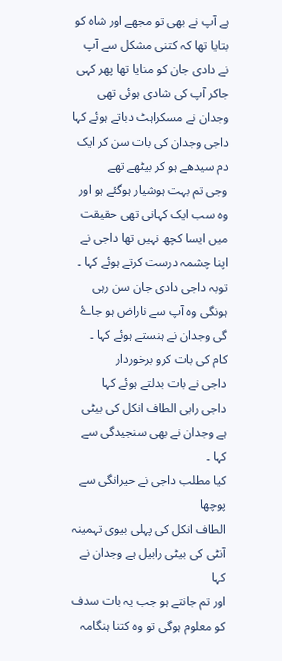ہے آپ نے بھی تو مجھے اور شاہ کو بتایا تھا کہ کتنی مشکل سے آپ نے دادی جان کو منایا تھا پھر کہی جاکر آپ کی شادی ہوئی تھی وجدان نے مسکراہٹ دباتے ہوئے کہا
داجی وجدان کی بات سن کر ایک دم سیدھے ہو کر بیٹھے تھے
وجی تم بہت ہوشیار ہوگئے ہو اور وہ سب ایک کہانی تھی حقیقت میں ایسا کچھ نہیں تھا داجی نے اپنا چشمہ درست کرتے ہوئے کہا ۔
توبہ داجی دادی جان سن رہی ہونگی وہ آپ سے ناراض ہو جاۓ گی وجدان نے ہنستے ہوئے کہا ۔
کام کی بات کرو برخوردار
داجی نے بات بدلتے ہوئے کہا
داجی رابی الطاف انکل کی بیٹی ہے وجدان نے بھی سنجیدگی سے کہا ۔
کیا مطلب داجی نے حیرانگی سے پوچھا
الطاف انکل کی پہلی بیوی تہمینہ آنٹی کی بیٹی رابیل ہے وجدان نے کہا
اور تم جانتے ہو جب یہ بات سدف کو معلوم ہوگی تو وہ کتنا ہنگامہ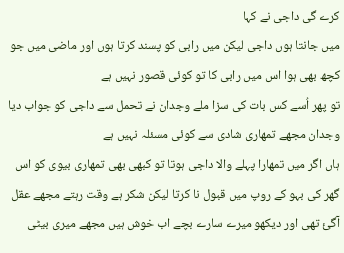کرے گی داجی نے کہا
میں جانتا ہوں داجی لیکن میں رابی کو پسند کرتا ہوں اور ماضی میں جو کچھ بھی ہوا اس میں رابی کا تو کوئی قصور نہیں ہے
تو پھر اُسے کس بات کی سزا ملے وجدان نے تحمل سے داجی کو جواب دیا
وجدان مجھے تمھاری شادی سے کوئی مسئلہ نہیں ہے
ہاں اگر میں تمھارا پہلے والا داجی ہوتا تو کبھی بھی تمھاری بیوی کو اس گھر کی بہو کے روپ میں قبول نا کرتا لیکن شکر ہے وقت رہتے مجھے عقل آگئ تھی اور دیکھو میرے سارے بچے اب خوش ہیں مجھے میری بیٹی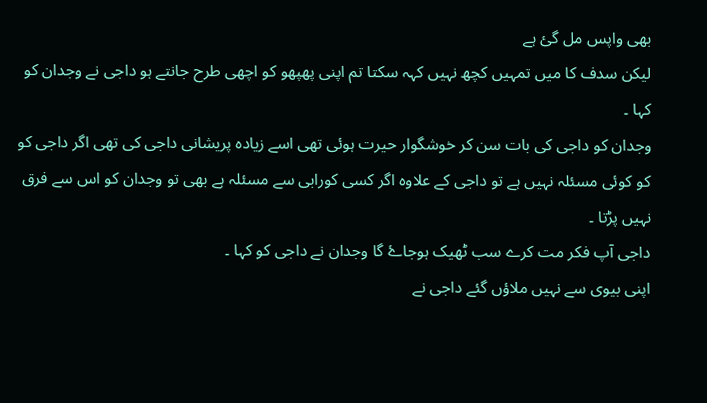بھی واپس مل گئ ہے
لیکن سدف کا میں تمہیں کچھ نہیں کہہ سکتا تم اپنی پھپھو کو اچھی طرح جانتے ہو داجی نے وجدان کو کہا ۔
وجدان کو داجی کی بات سن کر خوشگوار حیرت ہوئی تھی اسے زیادہ پریشانی داجی کی تھی اگر داجی کو کو کوئی مسئلہ نہیں ہے تو داجی کے علاوہ اگر کسی کورابی سے مسئلہ ہے بھی تو وجدان کو اس سے فرق نہیں پڑتا ۔
داجی آپ فکر مت کرے سب ٹھیک ہوجاۓ گا وجدان نے داجی کو کہا ۔
اپنی بیوی سے نہیں ملاؤں گئے داجی نے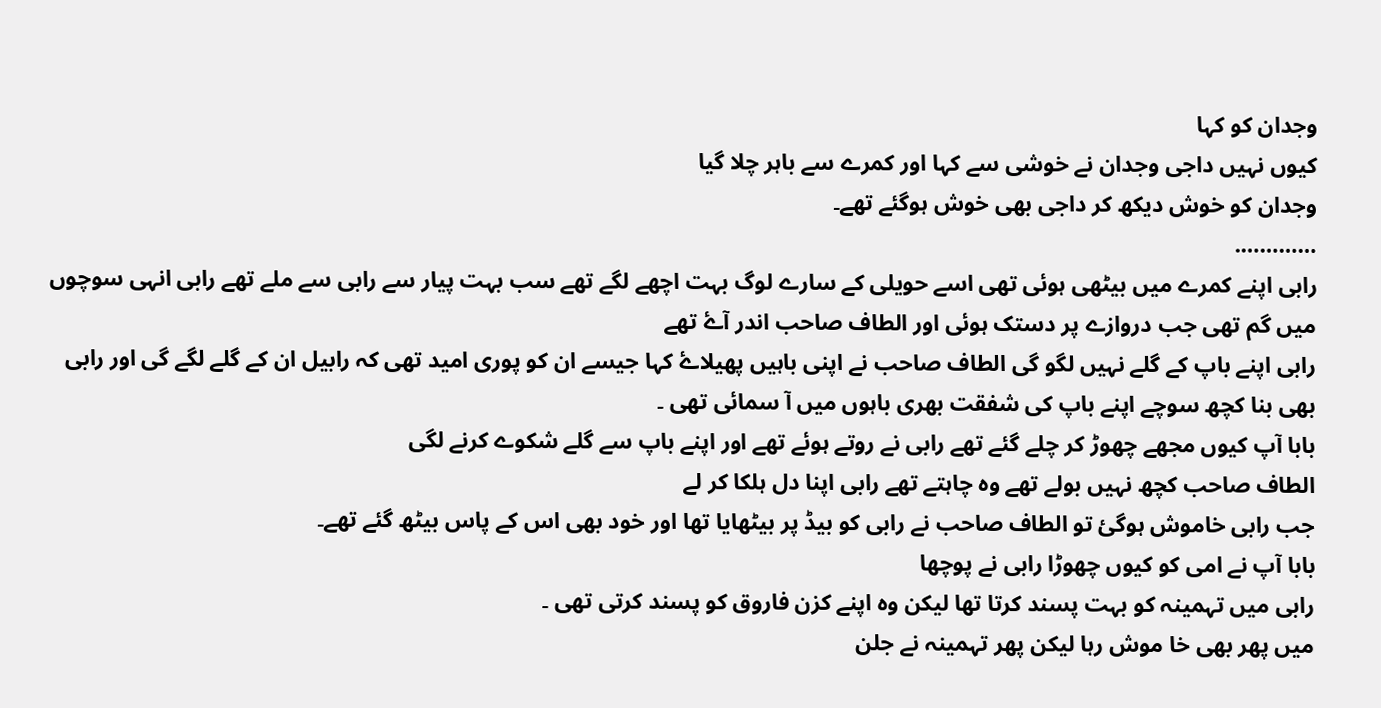وجدان کو کہا
کیوں نہیں داجی وجدان نے خوشی سے کہا اور کمرے سے باہر چلا گیا
وجدان کو خوش دیکھ کر داجی بھی خوش ہوگئے تھے۔
………….
رابی اپنے کمرے میں بیٹھی ہوئی تھی اسے حویلی کے سارے لوگ بہت اچھے لگے تھے سب بہت پیار سے رابی سے ملے تھے رابی انہی سوچوں میں گم تھی جب دروازے پر دستک ہوئی اور الطاف صاحب اندر آۓ تھے
رابی اپنے باپ کے گلے نہیں لگو گی الطاف صاحب نے اپنی باہیں پھیلاۓ کہا جیسے ان کو پوری امید تھی کہ رابیل ان کے گلے لگے گی اور رابی بھی بنا کچھ سوچے اپنے باپ کی شفقت بھری باہوں میں آ سمائی تھی ۔
بابا آپ کیوں مجھے چھوڑ کر چلے گئے تھے رابی نے روتے ہوئے تھے اور اپنے باپ سے گلے شکوے کرنے لگی
الطاف صاحب کچھ نہیں بولے تھے وہ چاہتے تھے رابی اپنا دل ہلکا کر لے
جب رابی خاموش ہوگئ تو الطاف صاحب نے رابی کو بیڈ پر بیٹھایا تھا اور خود بھی اس کے پاس بیٹھ گئے تھے۔
بابا آپ نے امی کو کیوں چھوڑا رابی نے پوچھا
رابی میں تہمینہ کو بہت پسند کرتا تھا لیکن وہ اپنے کزن فاروق کو پسند کرتی تھی ۔
میں پھر بھی خا موش رہا لیکن پھر تہمینہ نے جلن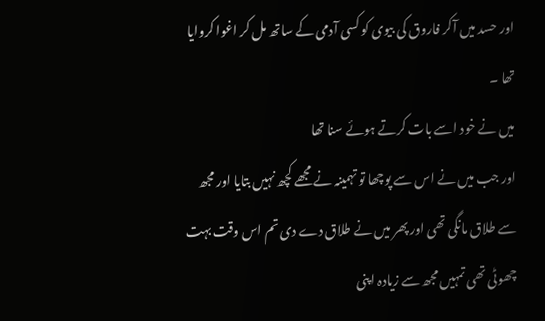اور حسد میں آکر فاروق کی بیوی کو کسی آدمی کے ساتھ مل کر اغوا کروایا تھا ۔
میں نے خود اسے بات کرتے ہوئے سنا تھا
اور جب میں نے اس سے پوچھا تو تہمینہ نے مجھے کچھ نہیں بتایا اور مجھ سے طلاق مانگی تھی اور پھر میں نے طلاق دے دی تم اس وقت بہت چھوٹی تھی تمہیں مجھ سے زیادہ اپنی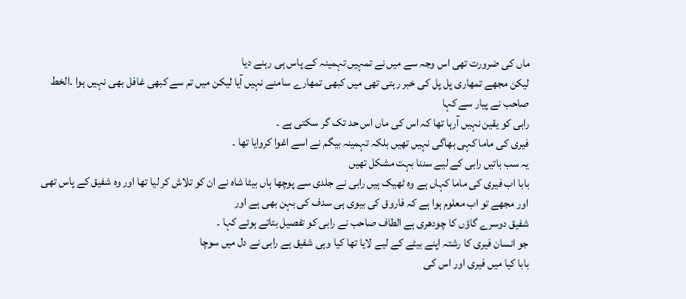ماں کی ضرورت تھی اس وجہ سے میں نے تمہیں تہمینہ کے پاس ہی رہنے دیا
لیکن مجھے تمھاری پل پل کی خبر رہتی تھی میں کبھی تمھارے سامنے نہیں آیا لیکن میں تم سے کبھی غافل بھی نہیں ہوا ۔الخط صاحب نے پیار سے کہا
رابی کو یقین نہیں آرہا تھا کہ اس کی ماں اس حد تک گر سکتی ہے ۔
فیری کی ماما کہی بھاگی نہیں تھیں بلکہ تہمینہ بیگم نے اسے اغوا کروایا تھا ۔
یہ سب باتیں رابی کے لیے سننا بہت مشکل تھیں
بابا اب فیری کی ماما کہاں ہے وہ ٹھیک ہیں رابی نے جلدی سے پوچھا ہاں بیٹا شاہ نے ان کو تلاش کر لیا تھا اور وہ شفیق کے پاس تھی
اور مجھے تو اب معلوم ہوا ہے کہ فاروق کی بیوی ہی سدف کی بہن بھی ہے اور
شفیق دوسرے گاؤں کا چودھری ہے الطاف صاحب نے رابی کو تفصیل بتاتے ہوئے کہا ۔
جو انسان فیری کا رشتہ اپنے بیٹے کے لیے لایا تھا کیا وہی شفیق ہے رابی نے دل میں سوچا
بابا کیا میں فیری اور اس کی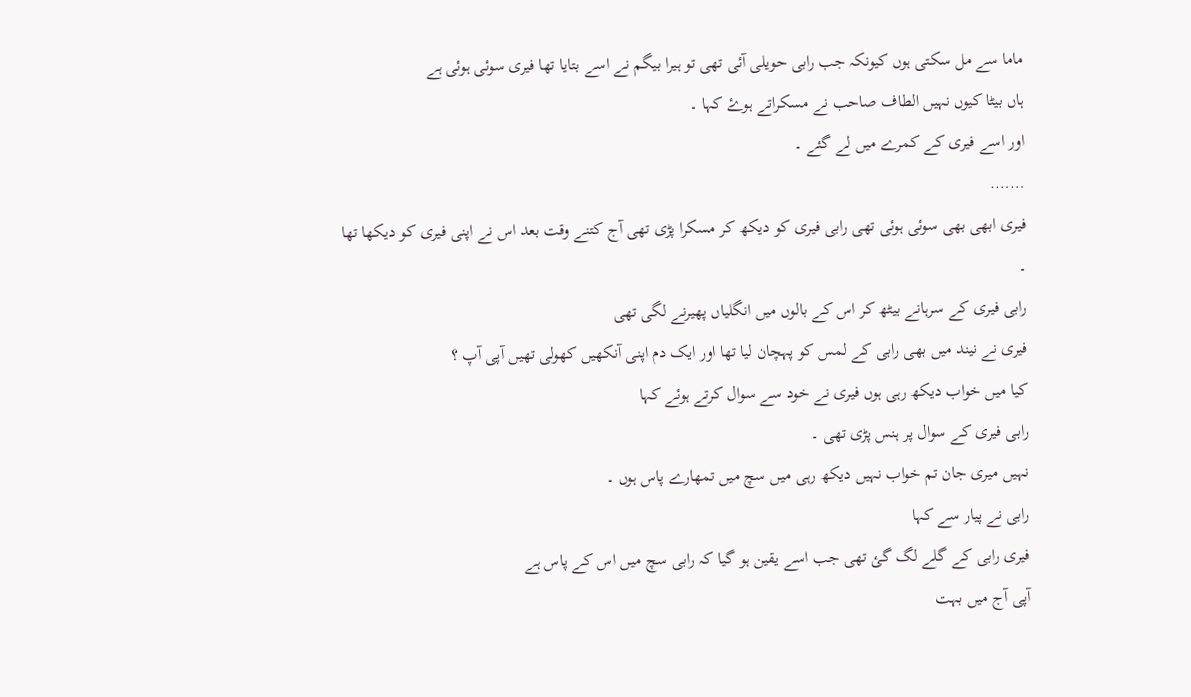ماما سے مل سکتی ہوں کیونکہ جب رابی حویلی آئی تھی تو ہیرا بیگم نے اسے بتایا تھا فیری سوئی ہوئی ہے
ہاں بیٹا کیوں نہیں الطاف صاحب نے مسکراتے ہوۓ کہا ۔
اور اسے فیری کے کمرے میں لے گئے ۔
…….
فیری ابھی بھی سوئی ہوئی تھی رابی فیری کو دیکھ کر مسکرا پڑی تھی آج کتنے وقت بعد اس نے اپنی فیری کو دیکھا تھا ۔
رابی فیری کے سرہانے بیٹھ کر اس کے بالوں میں انگلیاں پھیرنے لگی تھی
فیری نے نیند میں بھی رابی کے لمس کو پہچان لیا تھا اور ایک دم اپنی آنکھیں کھولی تھیں آپی آپ ؟
کیا میں خواب دیکھ رہی ہوں فیری نے خود سے سوال کرتے ہوئے کہا
رابی فیری کے سوال پر ہنس پڑی تھی ۔
نہیں میری جان تم خواب نہیں دیکھ رہی میں سچ میں تمھارے پاس ہوں ۔
رابی نے پیار سے کہا
فیری رابی کے گلے لگ گئ تھی جب اسے یقین ہو گیا کہ رابی سچ میں اس کے پاس ہے
آپی آج میں بہت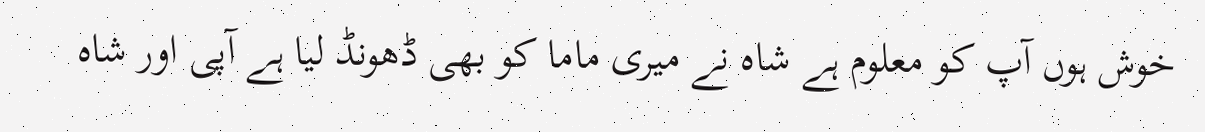خوش ہوں آپ کو معلوم ہے شاہ نے میری ماما کو بھی ڈھونڈ لیا ہے آپی اور شاہ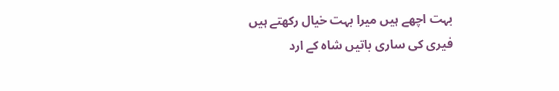بہت اچھے ہیں میرا بہت خیال رکھتے ہیں
فیری کی ساری باتیں شاہ کے ارد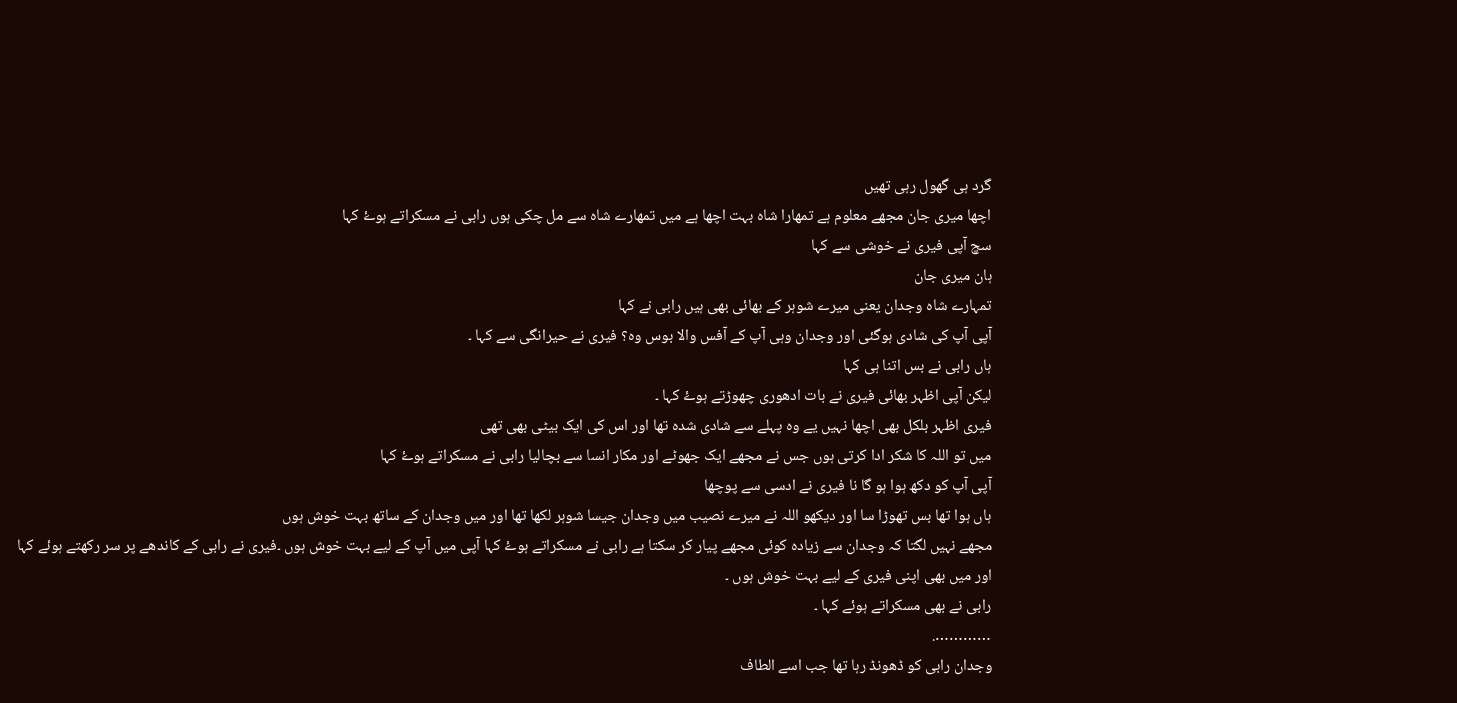گرد ہی گھول رہی تھیں
اچھا میری جان مجھے معلوم ہے تمھارا شاہ بہت اچھا ہے میں تمھارے شاہ سے مل چکی ہوں رابی نے مسکراتے ہوۓ کہا
سچ آپی فیری نے خوشی سے کہا
ہان میری جان
تمہارے شاہ وجدان یعنی میرے شوہر کے بھائی بھی ہیں رابی نے کہا
آپی آپ کی شادی ہوگئی اور وجدان وہی آپ کے آفس والا بوس وہ؟ فیری نے حیرانگی سے کہا ۔
ہاں رابی نے بس اتنا ہی کہا
لیکن آپی اظہر بھائی فیری نے بات ادھوری چھوڑتے ہوۓ کہا ۔
فیری اظہر بلکل بھی اچھا نہیں یے وہ پہلے سے شادی شدہ تھا اور اس کی ایک بیٹی بھی تھی
میں تو اللہ کا شکر ادا کرتی ہوں جس نے مجھے ایک جھوٹے اور مکار انسا سے بچالیا رابی نے مسکراتے ہوۓ کہا
آپی آپ کو دکھ ہوا ہو گا نا فیری نے ادسی سے پوچھا
ہاں ہوا تھا بس تھوڑا سا اور دیکھو اللہ نے میرے نصیب میں وجدان جیسا شوہر لکھا تھا اور میں وجدان کے ساتھ بہت خوش ہوں
مجھے نہیں لگتا کہ وجدان سے زیادہ کوئی مجھے پیار کر سکتا ہے رابی نے مسکراتے ہوۓ کہا آپی میں آپ کے لیے بہت خوش ہوں ۔فیری نے رابی کے کاندھے پر سر رکھتے ہوئے کہا
اور میں بھی اپنی فیری کے لیے بہت خوش ہوں ۔
رابی نے بھی مسکراتے ہوئے کہا ۔
………….
وجدان رابی کو ڈھونڈ رہا تھا جب اسے الطاف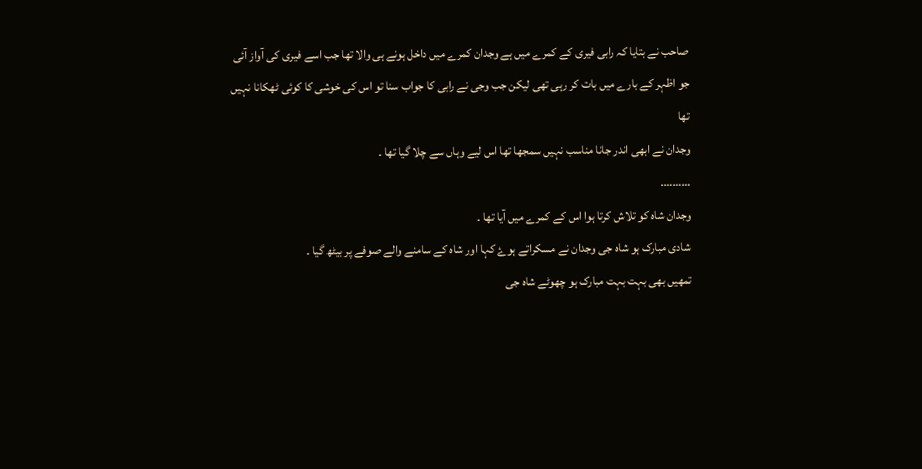صاحب نے بتایا کہ رابی فیری کے کمرے میں ہے وجدان کمرے میں داخل ہونے ہی والا تھا جب اسے فیری کی آواز آئی جو اظہر کے بارے میں بات کر رہی تھی لیکن جب وجی نے رابی کا جواب سنا تو اس کی خوشی کا کوئی ٹھکانا نہیں تھا
وجدان نے ابھی اندر جانا مناسب نہیں سمجھا تھا اس لیے وہاں سے چلا گیا تھا ۔
……….
وجدان شاہ کو تلاش کرتا ہوا اس کے کمرے میں آیا تھا ۔
شادی مبارک ہو شاہ جی وجدان نے مسکراتے ہوۓ کہا اور شاہ کے سامنے والے صوفے پر بیٹھ گیا ۔
تمھیں بھی بہت بہت مبارک ہو چھوٹے شاہ جی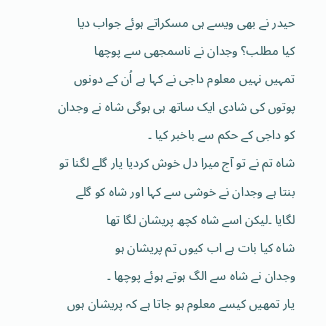حیدر نے بھی ویسے ہی مسکراتے ہوئے جواب دیا
کیا مطلب؟ وجدان نے ناسمجھی سے پوچھا
تمہیں نہیں معلوم داجی نے کہا ہے اُن کے دونوں پوتوں کی شادی ایک ساتھ ہی ہوگی شاہ نے وجدان کو داجی کے حکم سے باخبر کیا ۔
شاہ تم نے تو آج میرا دل خوش کردیا یار گلے لگنا تو بنتا ہے وجدان نے خوشی سے کہا اور شاہ کو گلے لگایا ۔لیکن اسے شاہ کچھ پریشان لگا تھا
شاہ کیا بات ہے اب کیوں تم پریشان ہو
وجدان نے شاہ سے الگ ہوتے ہوئے پوچھا ۔
یار تمھیں کیسے معلوم ہو جاتا ہے کہ پریشان ہوں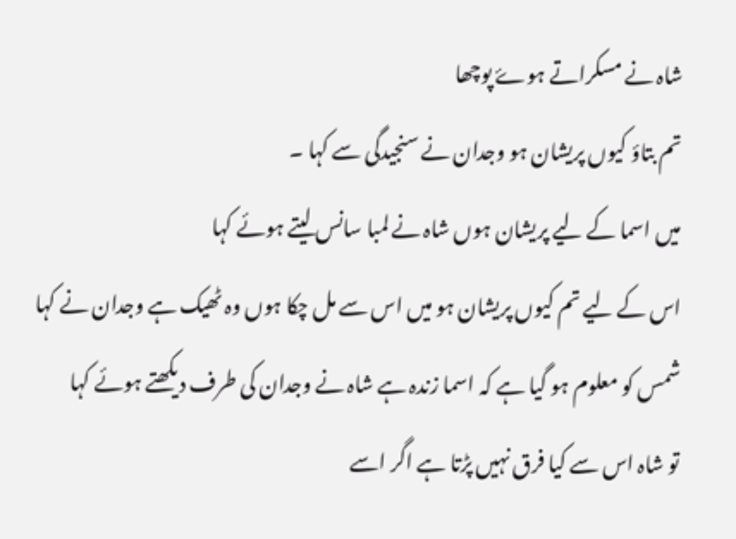شاہ نے مسکراتے ہوۓ پوچھا
تم بتاؤ کیوں پریشان ہو وجدان نے سنجیدگی سے کہا ۔
میں اسما کے لیے پریشان ہوں شاہ نے لمبا سانس لیتے ہوئے کہا
اس کے لیے تم کیوں پریشان ہو میں اس سے مل چکا ہوں وہ ٹھیک ہے وجدان نے کہا
شمس کو معلوم ہو گیا ہے کہ اسما زندہ ہے شاہ نے وجدان کی طرف دیکھتے ہوئے کہا
تو شاہ اس سے کیا فرق نہیں پڑتا ہے اگر اسے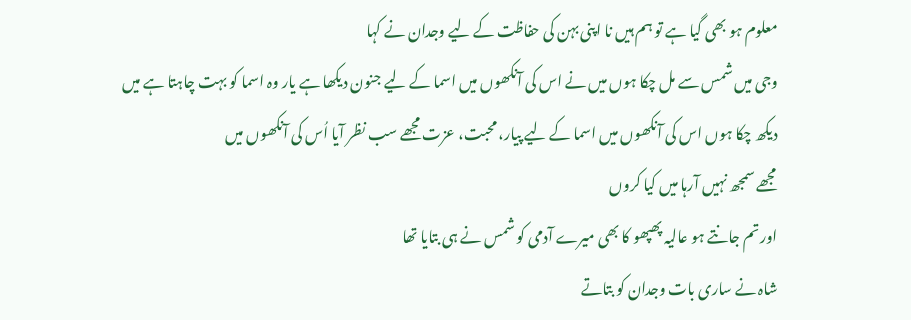معلوم ہو بھی گیا ہے تو ہم ہیں نا اپنی بہن کی حفاظت کے لیے وجدان نے کہا
وجی میں شمس سے مل چکا ہوں میں نے اس کی آنکھوں میں اسما کے لیے جنون دیکھا ہے یار وہ اسما کو بہت چاہتا ہے میں دیکھ چکا ہوں اس کی آنکھوں میں اسما کے لیے پیار، محبت، عزت مجھے سب نظر آیا اُس کی آنکھوں میں
مجھے سمجھ نہیں آرہا میں کیا کروں
اور تم جانتے ہو عالیہ پھپھو کا بھی میرے آدمی کو شمس نے ہی بتایا تھا
شاہ نے ساری بات وجدان کو بتاتے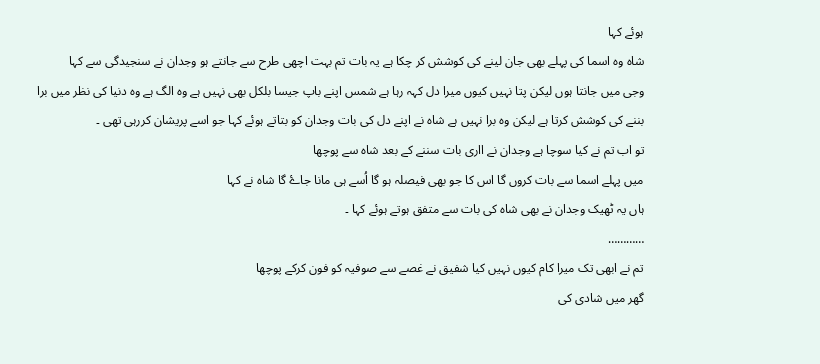ہوئے کہا
شاہ وہ اسما کی پہلے بھی جان لینے کی کوشش کر چکا ہے یہ بات تم بہت اچھی طرح سے جانتے ہو وجدان نے سنجیدگی سے کہا
وجی میں جانتا ہوں لیکن پتا نہیں کیوں میرا دل کہہ رہا ہے شمس اپنے باپ جیسا بلکل بھی نہیں ہے وہ الگ ہے وہ دنیا کی نظر میں برا بننے کی کوشش کرتا ہے لیکن وہ برا نہیں ہے شاہ نے اپنے دل کی بات وجدان کو بتاتے ہوئے کہا جو اسے پریشان کررہی تھی ۔
تو اب تم نے کیا سوچا ہے وجدان نے ااری بات سننے کے بعد شاہ سے پوچھا
میں پہلے اسما سے بات کروں گا اس کا جو بھی فیصلہ ہو گا اُسے ہی مانا جاۓ گا شاہ نے کہا
ہاں یہ ٹھیک وجدان نے بھی شاہ کی بات سے متفق ہوتے ہوئے کہا ۔
…………
تم نے ابھی تک میرا کام کیوں نہیں کیا شفیق نے غصے سے صوفیہ کو فون کرکے پوچھا
گھر میں شادی کی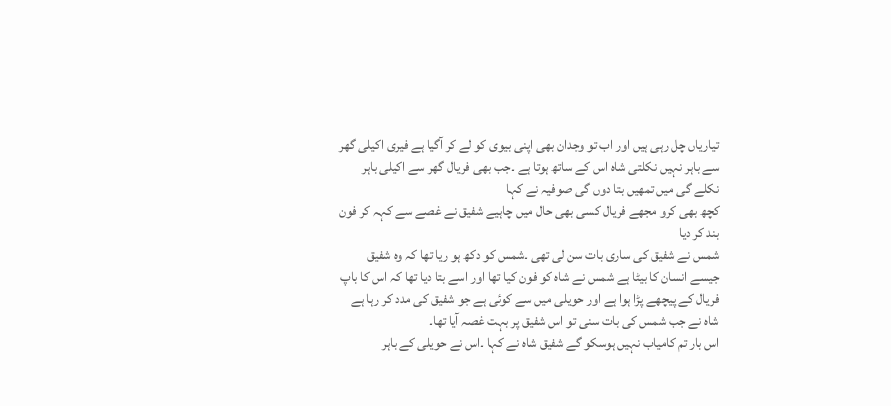تیاریاں چل رہی ہیں اور اب تو وجدان بھی اپنی بیوی کو لے کر آگیا ہے فیری اکیلی گھر سے باہر نہیں نکلتی شاہ اس کے ساتھ ہوتا ہے ۔جب بھی فریال گھر سے اکیلی باہر نکلے گی میں تمھیں بتا دوں گی صوفیہ نے کہا
کچھ بھی کرو مجھے فریال کسی بھی حال میں چاہیے شفیق نے غصے سے کہہ کر فون بند کر دیا
شمس نے شفیق کی ساری بات سن لی تھی ۔شمس کو دکھ ہو ریا تھا کہ وہ شفیق جیسے انسان کا بیٹا ہے شمس نے شاہ کو فون کیا تھا اور اسے بتا دیا تھا کہ اس کا باپ فریال کے پیچھے پڑا ہوا ہے اور حویلی میں سے کوئی ہے جو شفیق کی مدد کر رہا ہے
شاہ نے جب شمس کی بات سنی تو اس شفیق پر بہت غصہ آیا تھا۔
اس بار تم کامیاب نہیں ہوسکو گے شفیق شاہ نے کہا ۔اس نے حویلی کے باہر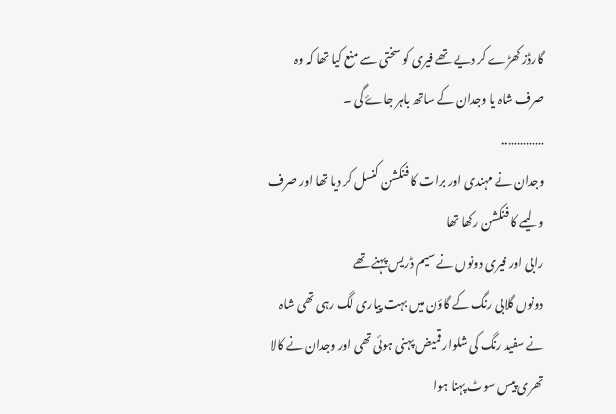گارڈز کھڑے کر دیے تھے فیری کو سختی سے منع کیا تھا کہ وہ صرف شاہ یا وجدان کے ساتھ باہر جاۓ گی ۔
…………..
وجدان نے مہندی اور برات کا فنکشن کنسل کر دیا تھا اور صرف ولیمے کا فنکشن رکھا تھا
رابی اور فیری دونوں نے سیم ڈریس پہنے تھے
دونوں گلابی رنگ کے گاؤن میں بہت پیاری لگ رہی تھی شاہ نے سفید رنگ کی شلوار قمیض پہنی ہوئی تھی اور وجدان نے کالا تھری پیس سوٹ پہنا ہوا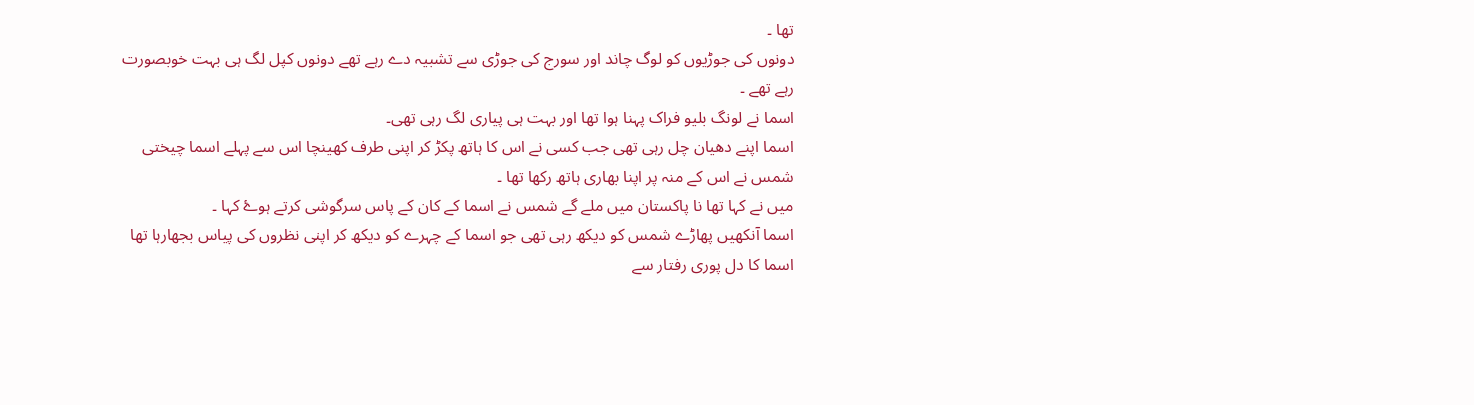تھا ۔
دونوں کی جوڑیوں کو لوگ چاند اور سورج کی جوڑی سے تشبیہ دے رہے تھے دونوں کپل لگ ہی بہت خوبصورت رہے تھے ۔
اسما نے لونگ بلیو فراک پہنا ہوا تھا اور بہت ہی پیاری لگ رہی تھی۔
اسما اپنے دھیان چل رہی تھی جب کسی نے اس کا ہاتھ پکڑ کر اپنی طرف کھینچا اس سے پہلے اسما چیختی شمس نے اس کے منہ پر اپنا بھاری ہاتھ رکھا تھا ۔
میں نے کہا تھا نا پاکستان میں ملے گے شمس نے اسما کے کان کے پاس سرگوشی کرتے ہوۓ کہا ۔
اسما آنکھیں پھاڑے شمس کو دیکھ رہی تھی جو اسما کے چہرے کو دیکھ کر اپنی نظروں کی پیاس بجھارہا تھا
اسما کا دل پوری رفتار سے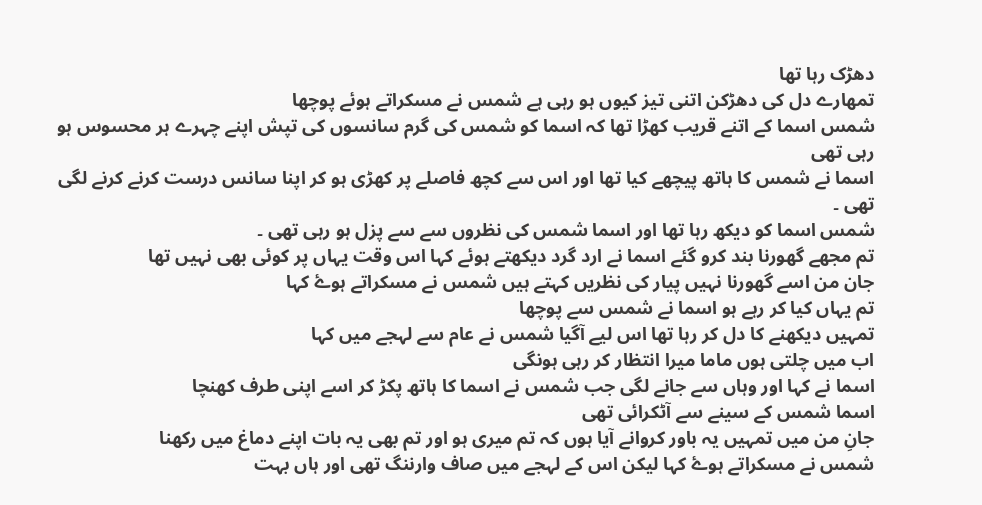دھڑک رہا تھا
تمھارے دل کی دھڑکن اتنی تیز کیوں ہو رہی ہے شمس نے مسکراتے ہوئے پوچھا
شمس اسما کے اتنے قریب کھڑا تھا کہ اسما کو شمس کی گرم سانسوں کی تپش اپنے چہرے ہر محسوس ہو رہی تھی
اسما نے شمس کا ہاتھ پیچھے کیا تھا اور اس سے کچھ فاصلے پر کھڑی ہو کر اپنا سانس درست کرنے کرنے لگی تھی ۔
شمس اسما کو دیکھ رہا تھا اور اسما شمس کی نظروں سے سے پزل ہو رہی تھی ۔
تم مجھے گھورنا بند کرو گئے اسما نے ارد گرد دیکھتے ہوئے کہا اس وقت یہاں پر کوئی بھی نہیں تھا
جان من اسے گھورنا نہیں پیار کی نظریں کہتے ہیں شمس نے مسکراتے ہوۓ کہا
تم یہاں کیا کر رہے ہو اسما نے شمس سے پوچھا
تمہیں دیکھنے کا دل کر رہا تھا اس لیے آگیا شمس نے عام سے لہجے میں کہا
اب میں چلتی ہوں ماما میرا انتظار کر رہی ہونگی
اسما نے کہا اور وہاں سے جانے لگی جب شمس نے اسما کا ہاتھ پکڑ کر اسے اپنی طرف کھنچا
اسما شمس کے سینے سے آٹکرائی تھی
جانِ من میں تمہیں یہ باور کروانے آیا ہوں کہ تم میری ہو اور تم بھی یہ بات اپنے دماغ میں رکھنا
شمس نے مسکراتے ہوۓ کہا لیکن اس کے لہجے میں صاف وارننگ تھی اور ہاں بہت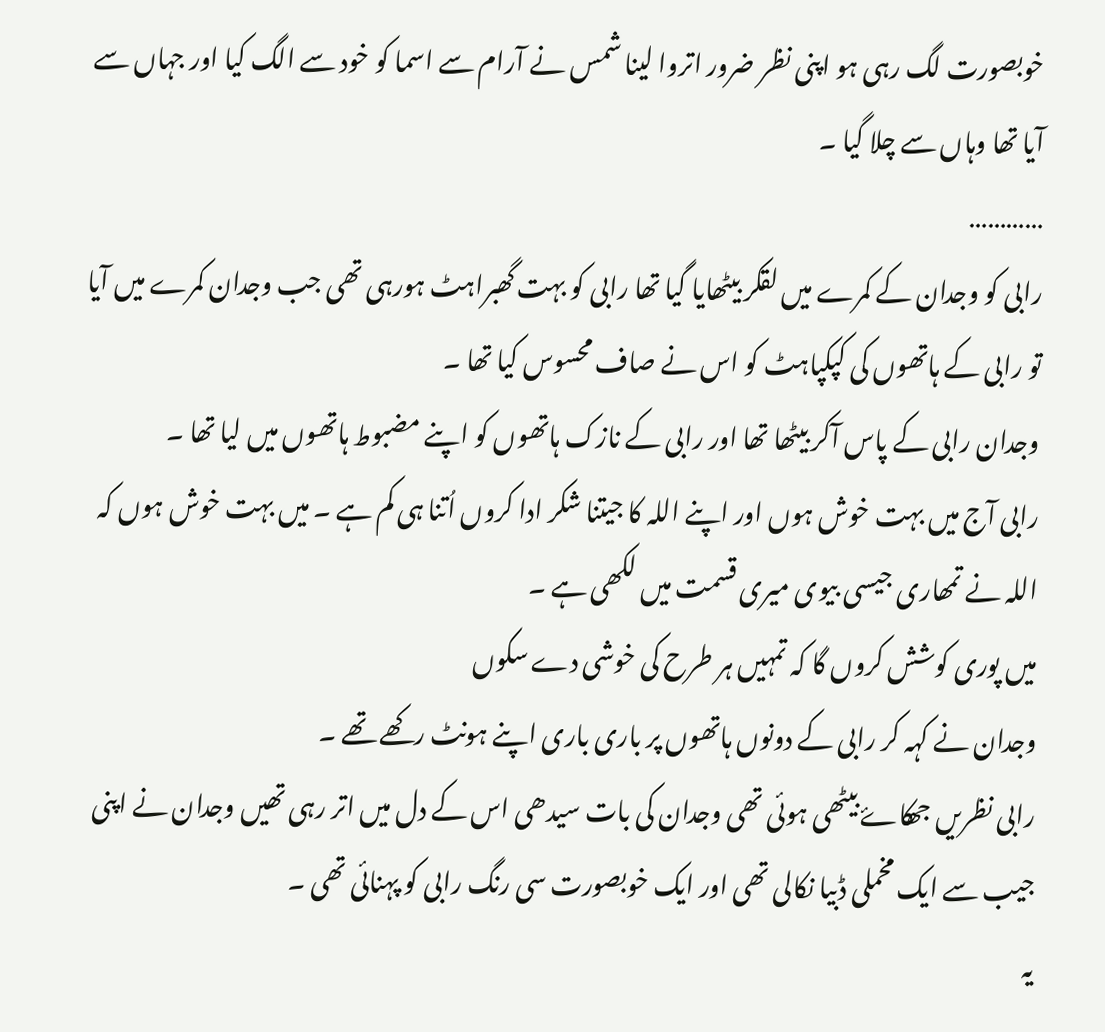خوبصورت لگ رہی ہو اپنی نظر ضرور اتروا لینا شمس نے آرام سے اسما کو خود سے الگ کیا اور جہاں سے آیا تھا وہاں سے چلا گیا ۔
…………
رابی کو وجدان کے کمرے میں لقکر بیٹھایا گیا تھا رابی کو بہت گھبراہٹ ہورہی تھی جب وجدان کمرے میں آیا تو رابی کے ہاتھوں کی کپکپاہٹ کو اس نے صاف محسوس کیا تھا ۔
وجدان رابی کے پاس آکر بیٹھا تھا اور رابی کے نازک ہاتھوں کو اپنے مضبوط ہاتھوں میں لیا تھا ۔
رابی آج میں بہت خوش ہوں اور اپنے اللہ کا جیتنا شکر ادا کروں اُتنا ہی کم ہے ۔ میں بہت خوش ہوں کہ اللہ نے تمھاری جیسی بیوی میری قسمت میں لکھی ہے ۔
میں پوری کوشش کروں گا کہ تمہیں ہر طرح کی خوشی دے سکوں
وجدان نے کہہ کر رابی کے دونوں ہاتھوں پر باری باری اپنے ہونٹ رکھے تھے ۔
رابی نظریں جھکاۓ بیٹھی ہوئی تھی وجدان کی بات سیدھی اس کے دل میں اتر رہی تھیں وجدان نے اپنی جیب سے ایک مخملی ڈبیا نکالی تھی اور ایک خوبصورت سی رنگ رابی کو پہنائی تھی ۔
یہ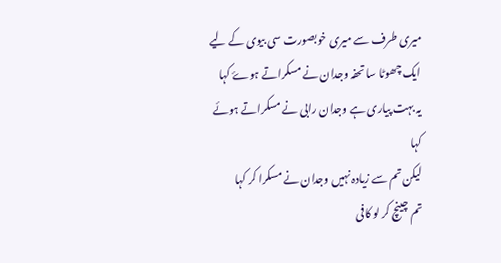میری طرف سے میری خوبصورت سی بیوی کے لیے ایک چھوٹا سا تحفہ وجدان نے مسکراتے ہوۓ کہا
یہ بہت پیاری ہے وجدان رابی نے مسکراتے ہوئے کہا
لیکن تم سے زیادہ نہیں وجدان نے مسکرا کر کہا
تم چینچ کر لو کافی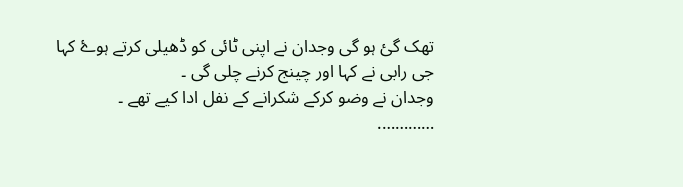تھک گئ ہو گی وجدان نے اپنی ٹائی کو ڈھیلی کرتے ہوۓ کہا
جی رابی نے کہا اور چینج کرنے چلی گی ۔
وجدان نے وضو کرکے شکرانے کے نفل ادا کیے تھے ۔
………….